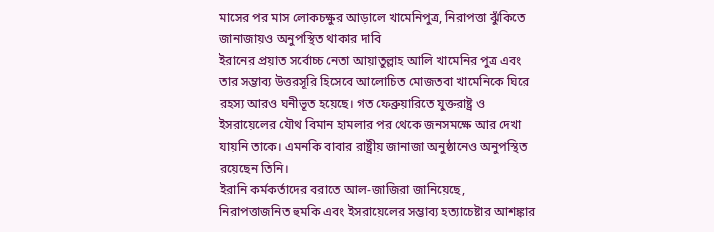মাসের পর মাস লোকচক্ষুর আড়ালে খামেনিপুত্র, নিরাপত্তা ঝুঁকিতে জানাজায়ও অনুপস্থিত থাকার দাবি
ইরানের প্রয়াত সর্বোচ্চ নেতা আয়াতুল্লাহ আলি খামেনির পুত্র এবং তার সম্ভাব্য উত্তরসূরি হিসেবে আলোচিত মোজতবা খামেনিকে ঘিরে রহস্য আরও ঘনীভূত হয়েছে। গত ফেব্রুয়ারিতে যুক্তরাষ্ট্র ও ইসরায়েলের যৌথ বিমান হামলার পর থেকে জনসমক্ষে আর দেখা যায়নি তাকে। এমনকি বাবার রাষ্ট্রীয় জানাজা অনুষ্ঠানেও অনুপস্থিত রয়েছেন তিনি।
ইরানি কর্মকর্তাদের বরাতে আল-জাজিরা জানিয়েছে, নিরাপত্তাজনিত হুমকি এবং ইসরায়েলের সম্ভাব্য হত্যাচেষ্টার আশঙ্কার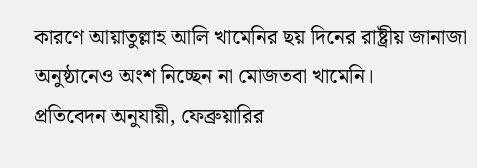কারণে আয়াতুল্লাহ আলি খামেনির ছয় দিনের রাষ্ট্রীয় জানাজা অনুষ্ঠানেও অংশ নিচ্ছেন না মোজতবা খামেনি।
প্রতিবেদন অনুযায়ী, ফেব্রুয়ারির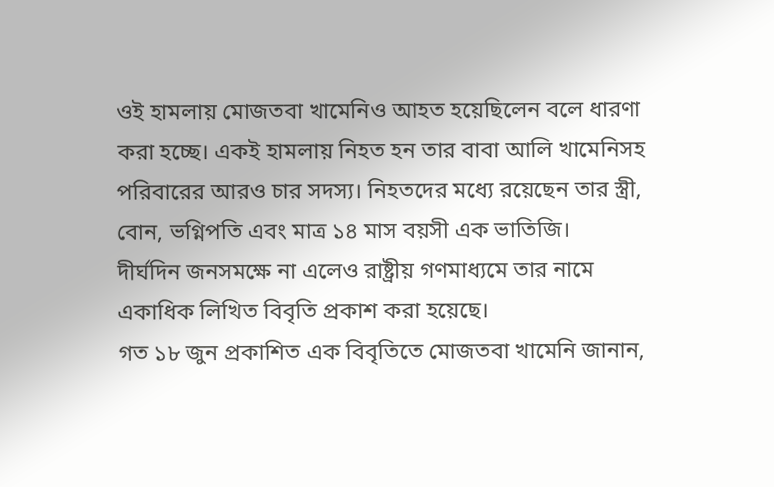ওই হামলায় মোজতবা খামেনিও আহত হয়েছিলেন বলে ধারণা করা হচ্ছে। একই হামলায় নিহত হন তার বাবা আলি খামেনিসহ পরিবারের আরও চার সদস্য। নিহতদের মধ্যে রয়েছেন তার স্ত্রী, বোন, ভগ্নিপতি এবং মাত্র ১৪ মাস বয়সী এক ভাতিজি।
দীর্ঘদিন জনসমক্ষে না এলেও রাষ্ট্রীয় গণমাধ্যমে তার নামে একাধিক লিখিত বিবৃতি প্রকাশ করা হয়েছে।
গত ১৮ জুন প্রকাশিত এক বিবৃতিতে মোজতবা খামেনি জানান,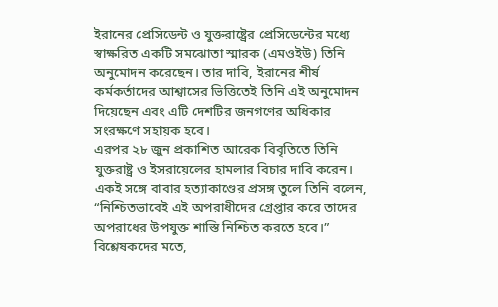ইরানের প্রেসিডেন্ট ও যুক্তরাষ্ট্রের প্রেসিডেন্টের মধ্যে স্বাক্ষরিত একটি সমঝোতা স্মারক (এমওইউ) তিনি অনুমোদন করেছেন। তার দাবি, ইরানের শীর্ষ কর্মকর্তাদের আশ্বাসের ভিত্তিতেই তিনি এই অনুমোদন দিয়েছেন এবং এটি দেশটির জনগণের অধিকার সংরক্ষণে সহায়ক হবে।
এরপর ২৮ জুন প্রকাশিত আরেক বিবৃতিতে তিনি যুক্তরাষ্ট্র ও ইসরায়েলের হামলার বিচার দাবি করেন। একই সঙ্গে বাবার হত্যাকাণ্ডের প্রসঙ্গ তুলে তিনি বলেন, “নিশ্চিতভাবেই এই অপরাধীদের গ্রেপ্তার করে তাদের অপরাধের উপযুক্ত শাস্তি নিশ্চিত করতে হবে।”
বিশ্লেষকদের মতে,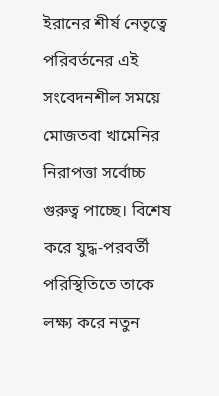ইরানের শীর্ষ নেতৃত্বে পরিবর্তনের এই সংবেদনশীল সময়ে মোজতবা খামেনির নিরাপত্তা সর্বোচ্চ গুরুত্ব পাচ্ছে। বিশেষ করে যুদ্ধ-পরবর্তী পরিস্থিতিতে তাকে লক্ষ্য করে নতুন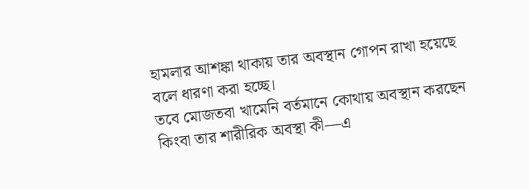হামলার আশঙ্কা থাকায় তার অবস্থান গোপন রাখা হয়েছে বলে ধারণা করা হচ্ছে।
তবে মোজতবা খামেনি বর্তমানে কোথায় অবস্থান করছেন কিংবা তার শারীরিক অবস্থা কী—এ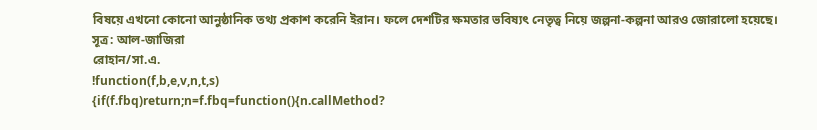বিষয়ে এখনো কোনো আনুষ্ঠানিক তথ্য প্রকাশ করেনি ইরান। ফলে দেশটির ক্ষমতার ভবিষ্যৎ নেতৃত্ব নিয়ে জল্পনা-কল্পনা আরও জোরালো হয়েছে।
সূত্র: আল-জাজিরা
রোহান/সা.এ.
!function(f,b,e,v,n,t,s)
{if(f.fbq)return;n=f.fbq=function(){n.callMethod?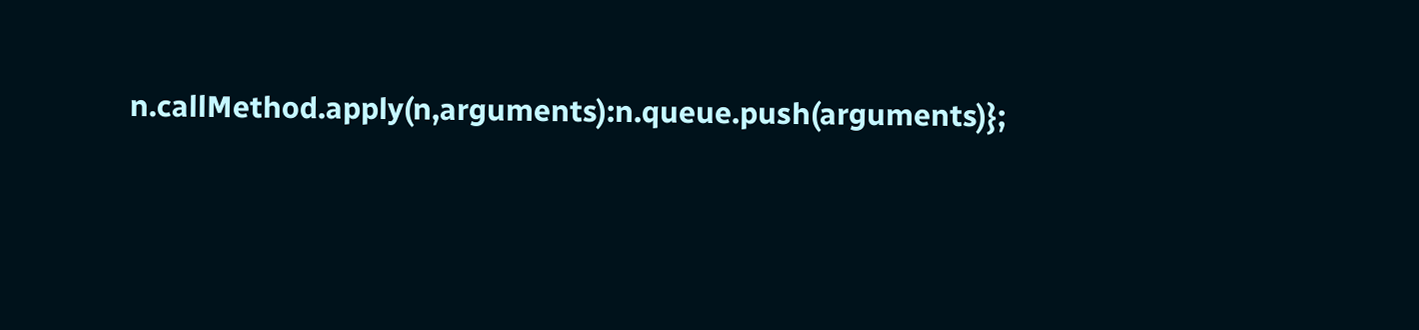n.callMethod.apply(n,arguments):n.queue.push(arguments)};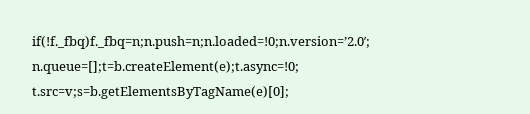if(!f._fbq)f._fbq=n;n.push=n;n.loaded=!0;n.version=’2.0′;
n.queue=[];t=b.createElement(e);t.async=!0;
t.src=v;s=b.getElementsByTagName(e)[0];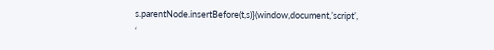s.parentNode.insertBefore(t,s)}(window,document,’script’,
‘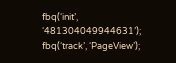fbq(‘init’, ‘481304049944631’);
fbq(‘track’, ‘PageView’);